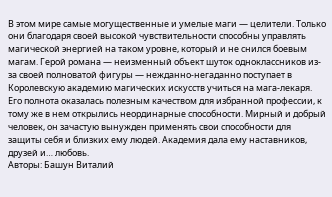В этом мире самые могущественные и умелые маги — целители. Только они благодаря своей высокой чувствительности способны управлять магической энергией на таком уровне, который и не снился боевым магам. Герой романа — неизменный объект шуток одноклассников из-за своей полноватой фигуры — нежданно-негаданно поступает в Королевскую академию магических искусств учиться на мага-лекаря. Его полнота оказалась полезным качеством для избранной профессии, к тому же в нем открылись неординарные способности. Мирный и добрый человек, он зачастую вынужден применять свои способности для защиты себя и близких ему людей. Академия дала ему наставников, друзей и… любовь.
Авторы: Башун Виталий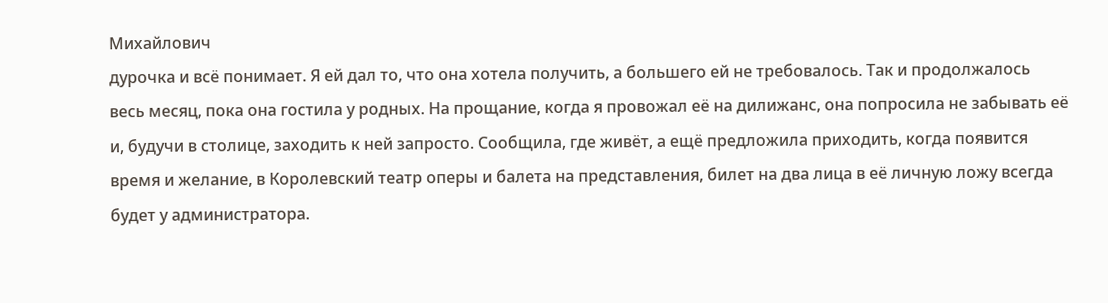Михайлович
дурочка и всё понимает. Я ей дал то, что она хотела получить, а большего ей не требовалось. Так и продолжалось весь месяц, пока она гостила у родных. На прощание, когда я провожал её на дилижанс, она попросила не забывать её и, будучи в столице, заходить к ней запросто. Сообщила, где живёт, а ещё предложила приходить, когда появится время и желание, в Королевский театр оперы и балета на представления, билет на два лица в её личную ложу всегда будет у администратора.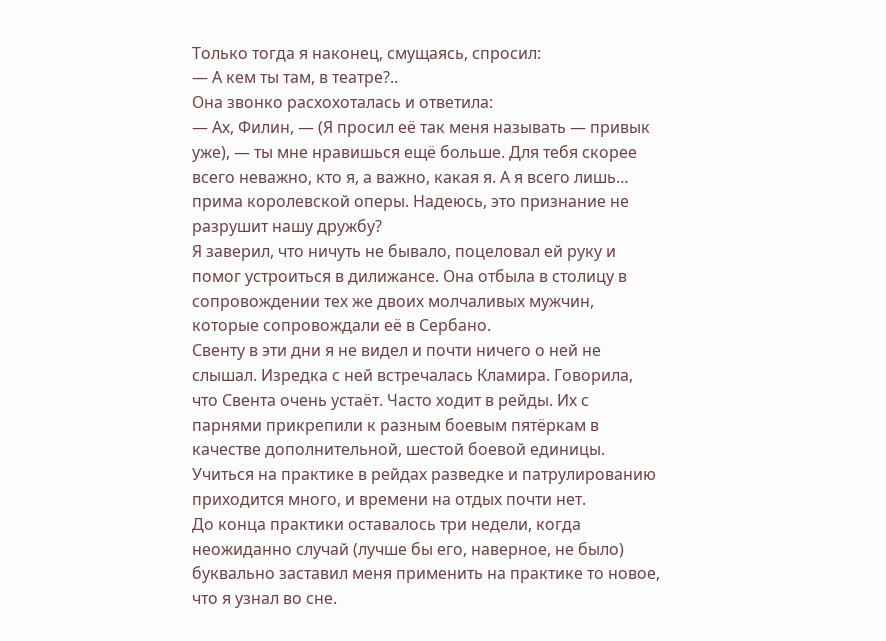Только тогда я наконец, смущаясь, спросил:
— А кем ты там, в театре?..
Она звонко расхохоталась и ответила:
— Ах, Филин, — (Я просил её так меня называть — привык уже), — ты мне нравишься ещё больше. Для тебя скорее всего неважно, кто я, а важно, какая я. А я всего лишь… прима королевской оперы. Надеюсь, это признание не разрушит нашу дружбу?
Я заверил, что ничуть не бывало, поцеловал ей руку и помог устроиться в дилижансе. Она отбыла в столицу в сопровождении тех же двоих молчаливых мужчин, которые сопровождали её в Сербано.
Свенту в эти дни я не видел и почти ничего о ней не слышал. Изредка с ней встречалась Кламира. Говорила, что Свента очень устаёт. Часто ходит в рейды. Их с парнями прикрепили к разным боевым пятёркам в качестве дополнительной, шестой боевой единицы. Учиться на практике в рейдах разведке и патрулированию приходится много, и времени на отдых почти нет.
До конца практики оставалось три недели, когда неожиданно случай (лучше бы его, наверное, не было) буквально заставил меня применить на практике то новое, что я узнал во сне.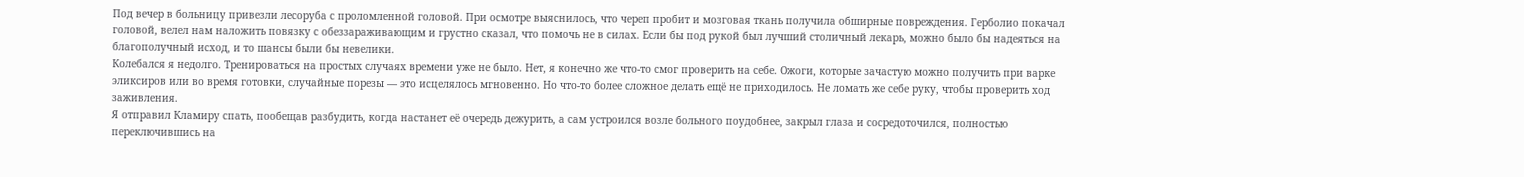Под вечер в больницу привезли лесоруба с проломленной головой. При осмотре выяснилось, что череп пробит и мозговая ткань получила обширные повреждения. Герболио покачал головой, велел нам наложить повязку с обеззараживающим и грустно сказал, что помочь не в силах. Если бы под рукой был лучший столичный лекарь, можно было бы надеяться на благополучный исход, и то шансы были бы невелики.
Колебался я недолго. Тренироваться на простых случаях времени уже не было. Нет, я конечно же что-то смог проверить на себе. Ожоги, которые зачастую можно получить при варке эликсиров или во время готовки, случайные порезы — это исцелялось мгновенно. Но что-то более сложное делать ещё не приходилось. Не ломать же себе руку, чтобы проверить ход заживления.
Я отправил Кламиру спать, пообещав разбудить, когда настанет её очередь дежурить, а сам устроился возле больного поудобнее, закрыл глаза и сосредоточился, полностью переключившись на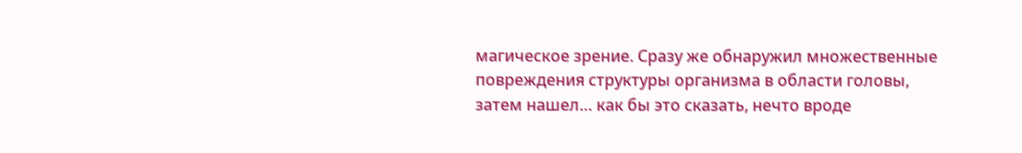магическое зрение. Сразу же обнаружил множественные повреждения структуры организма в области головы, затем нашел… как бы это сказать, нечто вроде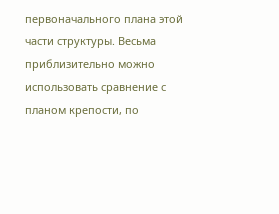первоначального плана этой части структуры. Весьма приблизительно можно использовать сравнение с планом крепости, по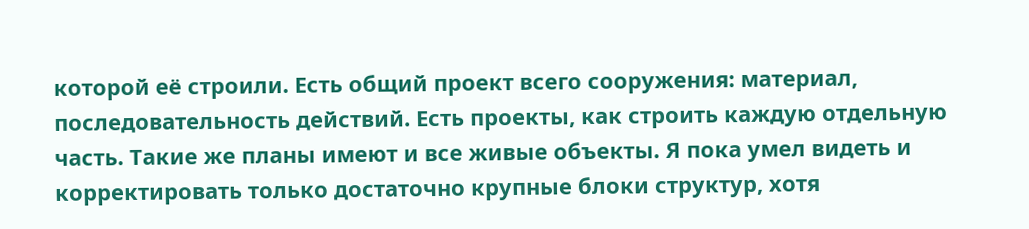которой её строили. Есть общий проект всего сооружения: материал, последовательность действий. Есть проекты, как строить каждую отдельную часть. Такие же планы имеют и все живые объекты. Я пока умел видеть и корректировать только достаточно крупные блоки структур, хотя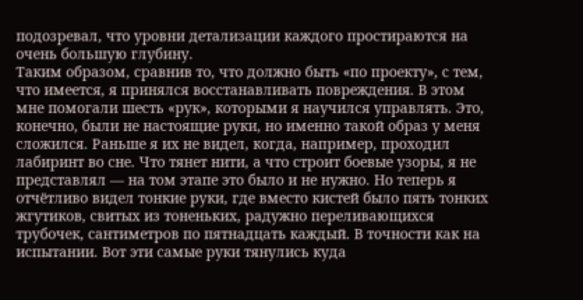подозревал, что уровни детализации каждого простираются на очень большую глубину.
Таким образом, сравнив то, что должно быть «по проекту», с тем, что имеется, я принялся восстанавливать повреждения. В этом мне помогали шесть «рук», которыми я научился управлять. Это, конечно, были не настоящие руки, но именно такой образ у меня сложился. Раньше я их не видел, когда, например, проходил лабиринт во сне. Что тянет нити, а что строит боевые узоры, я не представлял — на том этапе это было и не нужно. Но теперь я отчётливо видел тонкие руки, где вместо кистей было пять тонких жгутиков, свитых из тоненьких, радужно переливающихся трубочек, сантиметров по пятнадцать каждый. В точности как на испытании. Вот эти самые руки тянулись куда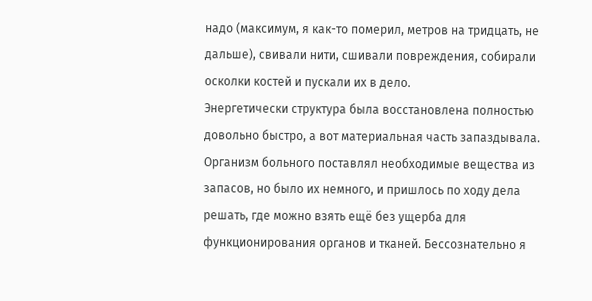надо (максимум, я как-то померил, метров на тридцать, не дальше), свивали нити, сшивали повреждения, собирали осколки костей и пускали их в дело.
Энергетически структура была восстановлена полностью довольно быстро, а вот материальная часть запаздывала. Организм больного поставлял необходимые вещества из запасов, но было их немного, и пришлось по ходу дела решать, где можно взять ещё без ущерба для функционирования органов и тканей. Бессознательно я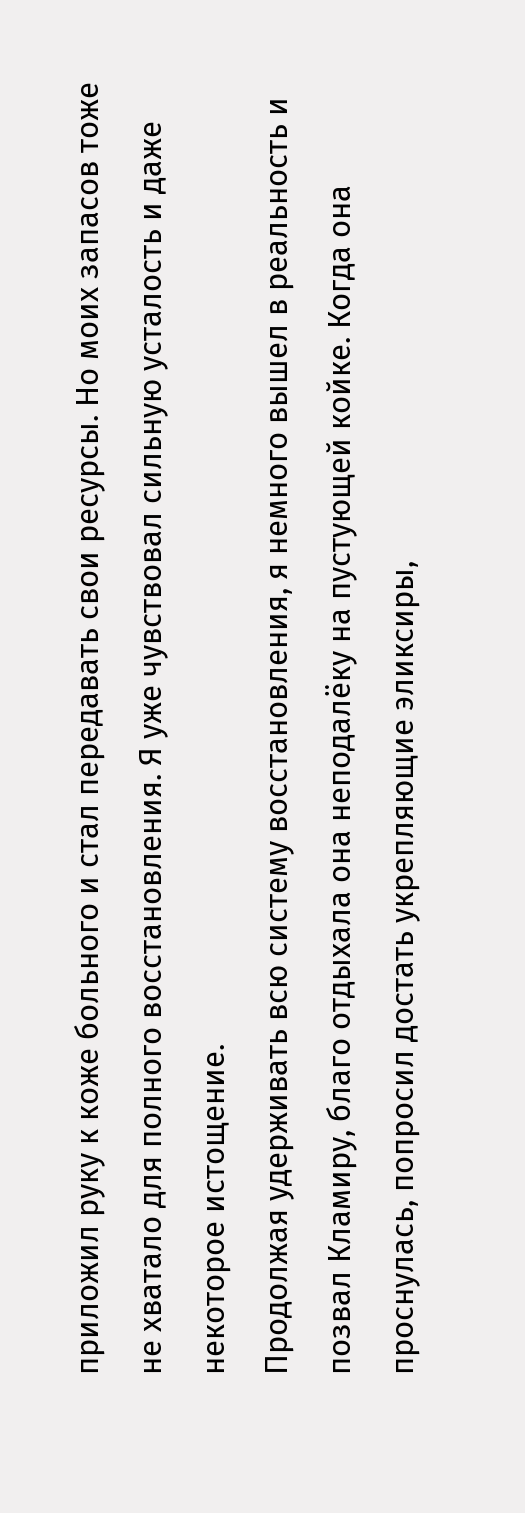приложил руку к коже больного и стал передавать свои ресурсы. Но моих запасов тоже не хватало для полного восстановления. Я уже чувствовал сильную усталость и даже некоторое истощение.
Продолжая удерживать всю систему восстановления, я немного вышел в реальность и позвал Кламиру, благо отдыхала она неподалёку на пустующей койке. Когда она проснулась, попросил достать укрепляющие эликсиры,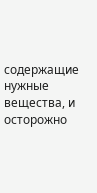содержащие нужные вещества, и осторожно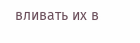вливать их в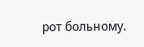рот больному.